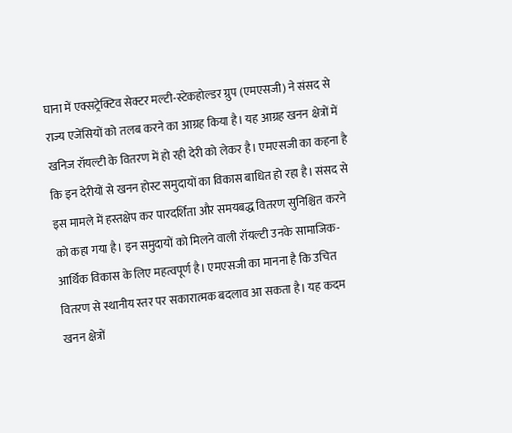घाना में एक्सट्रेक्टिव सेक्टर मल्टी-स्टेकहोल्डर ग्रुप (एमएसजी) ने संसद से राज्य एजेंसियों को तलब करने का आग्रह किया है। यह आग्रह खनन क्षेत्रों में खनिज रॉयल्टी के वितरण में हो रही देरी को लेकर है। एमएसजी का कहना है कि इन देरीयों से खनन होस्ट समुदायों का विकास बाधित हो रहा है। संसद से इस मामले में हस्तक्षेप कर पारदर्शिता और समयबद्ध वितरण सुनिश्चित करने को कहा गया है। इन समुदायों को मिलने वाली रॉयल्टी उनके सामाजिक-आर्थिक विकास के लिए महत्वपूर्ण है। एमएसजी का मानना है कि उचित वितरण से स्थानीय स्तर पर सकारात्मक बदलाव आ सकता है। यह कदम खनन क्षेत्रों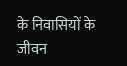के निवासियों के जीवन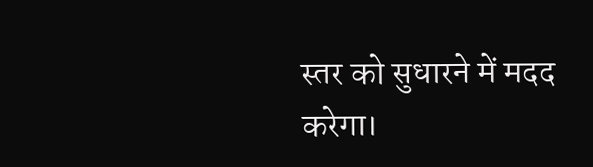स्तर को सुधारने में मदद करेगा।